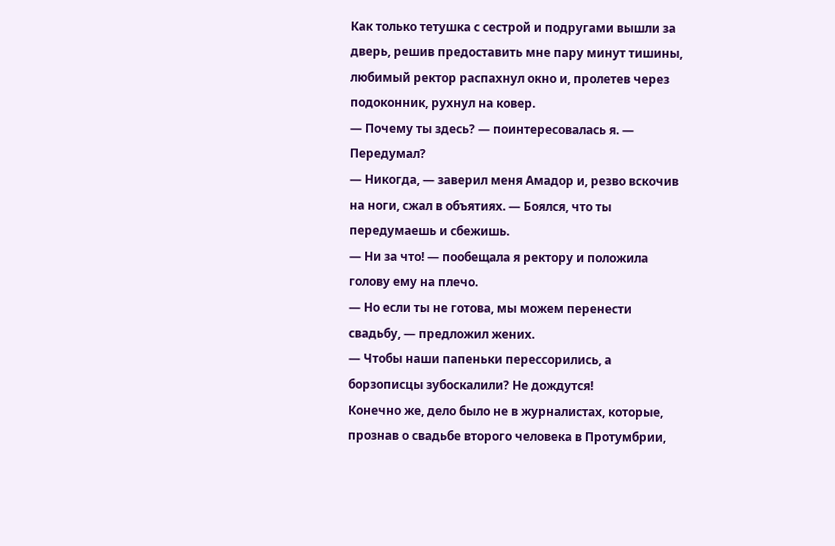Как только тетушка с сестрой и подругами вышли за дверь, решив предоставить мне пару минут тишины, любимый ректор распахнул окно и, пролетев через подоконник, рухнул на ковер.
— Почему ты здесь? — поинтересовалась я. — Передумал?
— Никогда, — заверил меня Амадор и, резво вскочив на ноги, сжал в объятиях. — Боялся, что ты передумаешь и сбежишь.
— Ни за что! — пообещала я ректору и положила голову ему на плечо.
— Но если ты не готова, мы можем перенести свадьбу, — предложил жених.
— Чтобы наши папеньки перессорились, а борзописцы зубоскалили? Не дождутся!
Конечно же, дело было не в журналистах, которые, прознав о свадьбе второго человека в Протумбрии,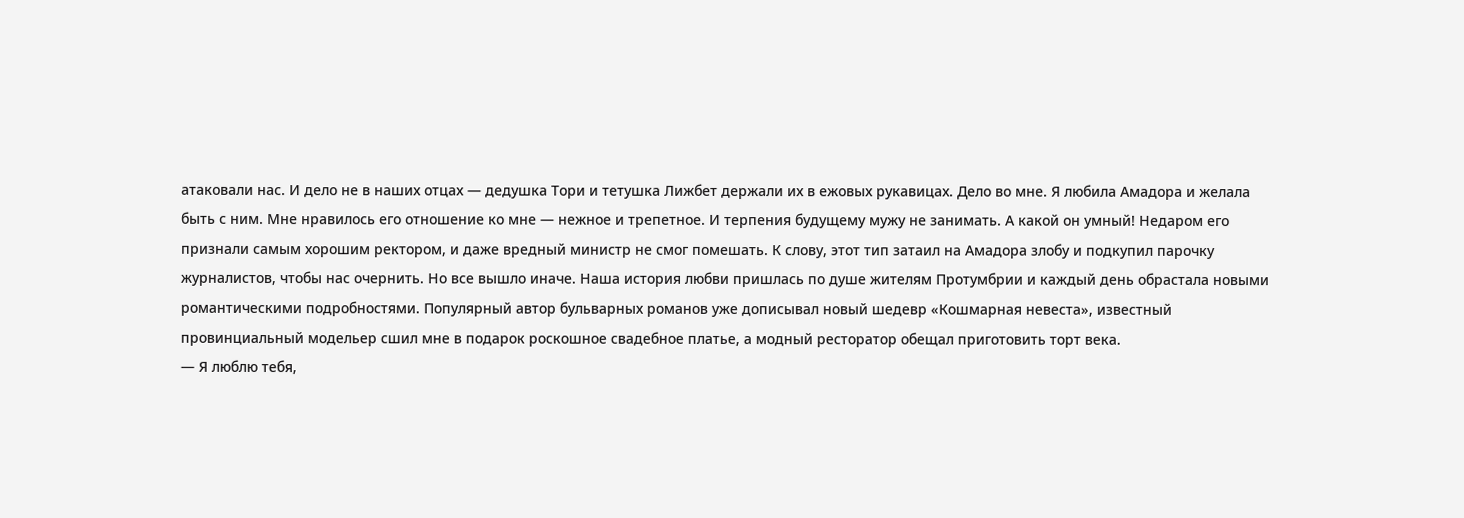атаковали нас. И дело не в наших отцах — дедушка Тори и тетушка Лижбет держали их в ежовых рукавицах. Дело во мне. Я любила Амадора и желала быть с ним. Мне нравилось его отношение ко мне — нежное и трепетное. И терпения будущему мужу не занимать. А какой он умный! Недаром его признали самым хорошим ректором, и даже вредный министр не смог помешать. К слову, этот тип затаил на Амадора злобу и подкупил парочку журналистов, чтобы нас очернить. Но все вышло иначе. Наша история любви пришлась по душе жителям Протумбрии и каждый день обрастала новыми романтическими подробностями. Популярный автор бульварных романов уже дописывал новый шедевр «Кошмарная невеста», известный провинциальный модельер сшил мне в подарок роскошное свадебное платье, а модный ресторатор обещал приготовить торт века.
— Я люблю тебя,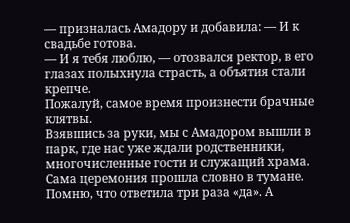— призналась Амадору и добавила: — И к свадьбе готова.
— И я тебя люблю, — отозвался ректор, в его глазах полыхнула страсть, а объятия стали крепче.
Пожалуй, самое время произнести брачные клятвы.
Взявшись за руки, мы с Амадором вышли в парк, где нас уже ждали родственники, многочисленные гости и служащий храма.
Сама церемония прошла словно в тумане. Помню, что ответила три раза «да». А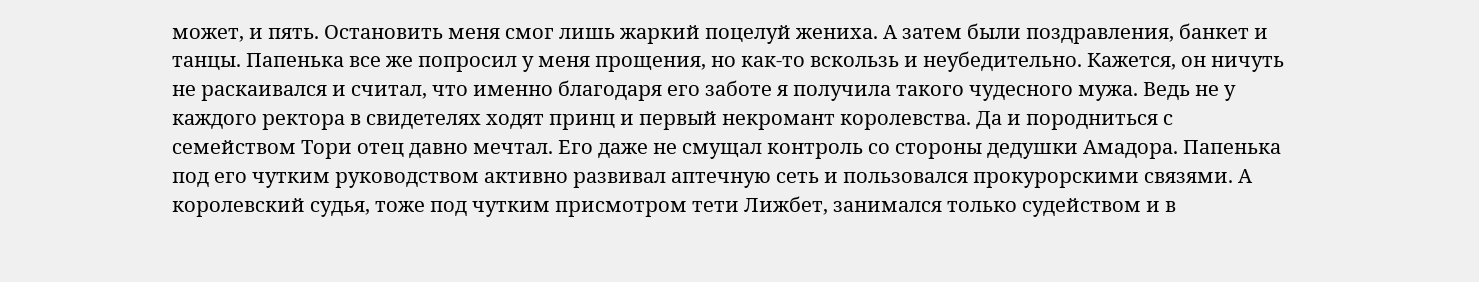может, и пять. Остановить меня смог лишь жаркий поцелуй жениха. А затем были поздравления, банкет и танцы. Папенька все же попросил у меня прощения, но как-то вскользь и неубедительно. Кажется, он ничуть не раскаивался и считал, что именно благодаря его заботе я получила такого чудесного мужа. Ведь не у каждого ректора в свидетелях ходят принц и первый некромант королевства. Да и породниться с семейством Тори отец давно мечтал. Его даже не смущал контроль со стороны дедушки Амадора. Папенька под его чутким руководством активно развивал аптечную сеть и пользовался прокурорскими связями. А королевский судья, тоже под чутким присмотром тети Лижбет, занимался только судейством и в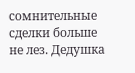сомнительные сделки больше не лез. Дедушка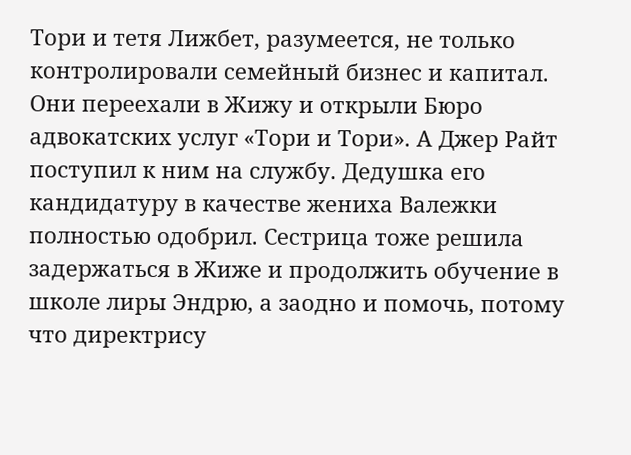Тори и тетя Лижбет, разумеется, не только контролировали семейный бизнес и капитал. Они переехали в Жижу и открыли Бюро адвокатских услуг «Тори и Тори». А Джер Райт поступил к ним на службу. Дедушка его кандидатуру в качестве жениха Валежки полностью одобрил. Сестрица тоже решила задержаться в Жиже и продолжить обучение в школе лиры Эндрю, а заодно и помочь, потому что директрису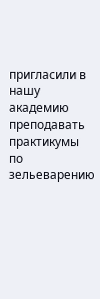пригласили в нашу академию преподавать практикумы по зельеварению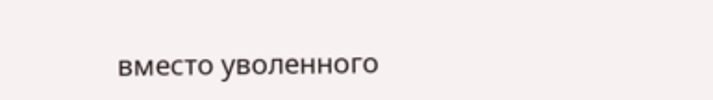вместо уволенного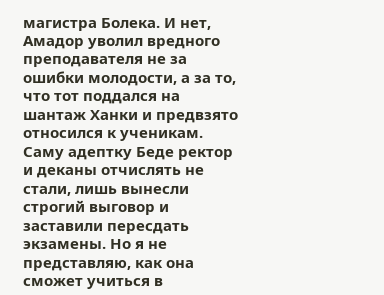магистра Болека. И нет, Амадор уволил вредного преподавателя не за ошибки молодости, а за то, что тот поддался на шантаж Ханки и предвзято относился к ученикам. Саму адептку Беде ректор и деканы отчислять не стали, лишь вынесли строгий выговор и заставили пересдать экзамены. Но я не представляю, как она сможет учиться в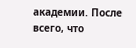академии. После всего, что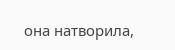она натворила,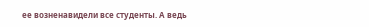ее возненавидели все студенты. А ведь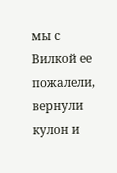мы с Вилкой ее пожалели, вернули кулон и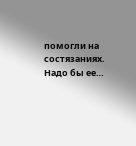помогли на состязаниях. Надо бы ее…